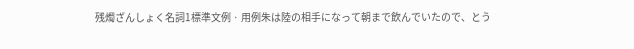残燭ざんしょく名詞1標準文例 · 用例朱は陸の相手になって朝まで飲んでいたので、とう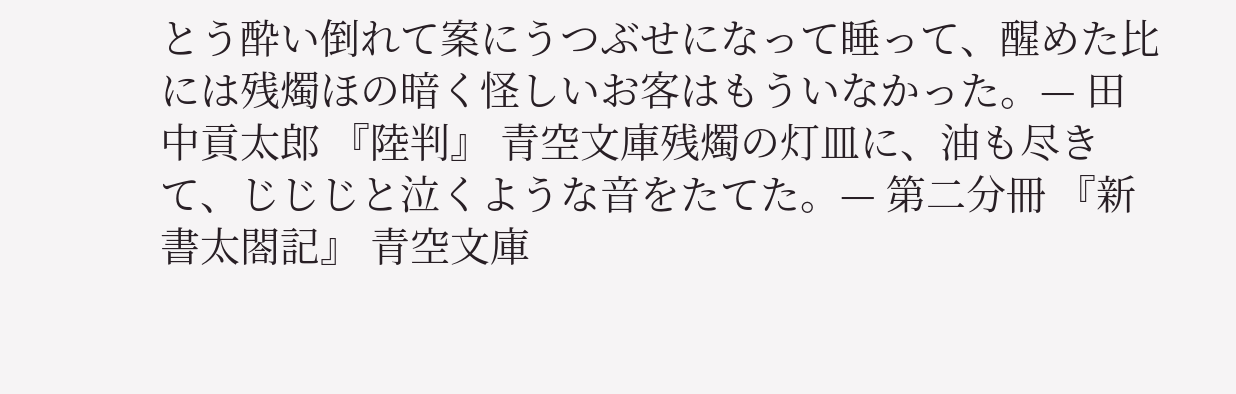とう酔い倒れて案にうつぶせになって睡って、醒めた比には残燭ほの暗く怪しいお客はもういなかった。— 田中貢太郎 『陸判』 青空文庫残燭の灯皿に、油も尽きて、じじじと泣くような音をたてた。— 第二分冊 『新書太閤記』 青空文庫